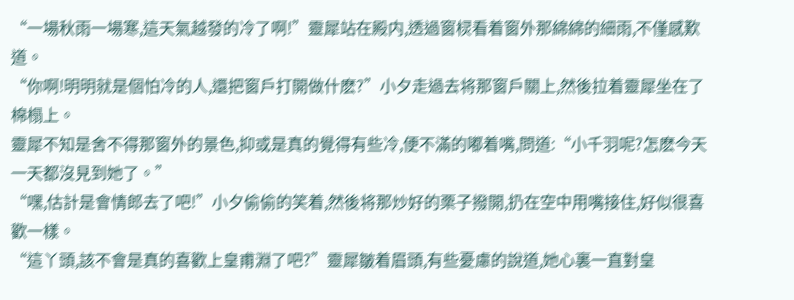“一場秋雨一場寒,這天氣越發的冷了啊!”靈犀站在殿内,透過窗棂看着窗外那綿綿的細雨,不僅感歎道。
“你啊!明明就是個怕冷的人,還把窗戶打開做什麽?”小夕走過去将那窗戶關上,然後拉着靈犀坐在了棉榻上。
靈犀不知是舍不得那窗外的景色,抑或是真的覺得有些冷,便不滿的嘟着嘴,問道:“小千羽呢?怎麽今天一天都沒見到她了。”
“嘿,估計是會情郎去了吧!”小夕偷偷的笑着,然後将那炒好的栗子撥開,扔在空中用嘴接住,好似很喜歡一樣。
“這丫頭,該不會是真的喜歡上皇甫淵了吧?”靈犀皺着眉頭,有些憂慮的說道,她心裏一直對皇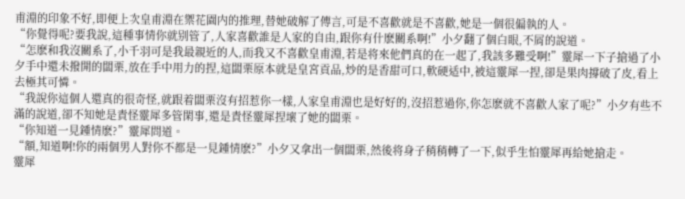甫淵的印象不好,即便上次皇甫淵在禦花園内的推理,替她破解了傳言,可是不喜歡就是不喜歡,她是一個很偏執的人。
“你覺得呢?要我說,這種事情你就别管了,人家喜歡誰是人家的自由,跟你有什麽關系啊!”小夕翻了個白眼,不屑的說道。
“怎麽和我沒關系了,小千羽可是我最親近的人,而我又不喜歡皇甫淵,若是将來他們真的在一起了,我該多難受啊!”靈犀一下子搶過了小夕手中還未撥開的闆栗,放在手中用力的捏,這闆栗原本就是皇宮貢品,炒的是香甜可口,軟硬适中,被這靈犀一捏,卻是果肉撐破了皮,看上去極其可憐。
“我說你這個人還真的很奇怪,就跟着闆栗沒有招惹你一樣,人家皇甫淵也是好好的,沒招惹過你,你怎麽就不喜歡人家了呢?”小夕有些不滿的說道,卻不知她是責怪靈犀多管閑事,還是責怪靈犀捏壞了她的闆栗。
“你知道一見鍾情麽?”靈犀問道。
“額,知道啊!你的兩個男人對你不都是一見鍾情麽?”小夕又拿出一個闆栗,然後将身子稍稍轉了一下,似乎生怕靈犀再給她搶走。
靈犀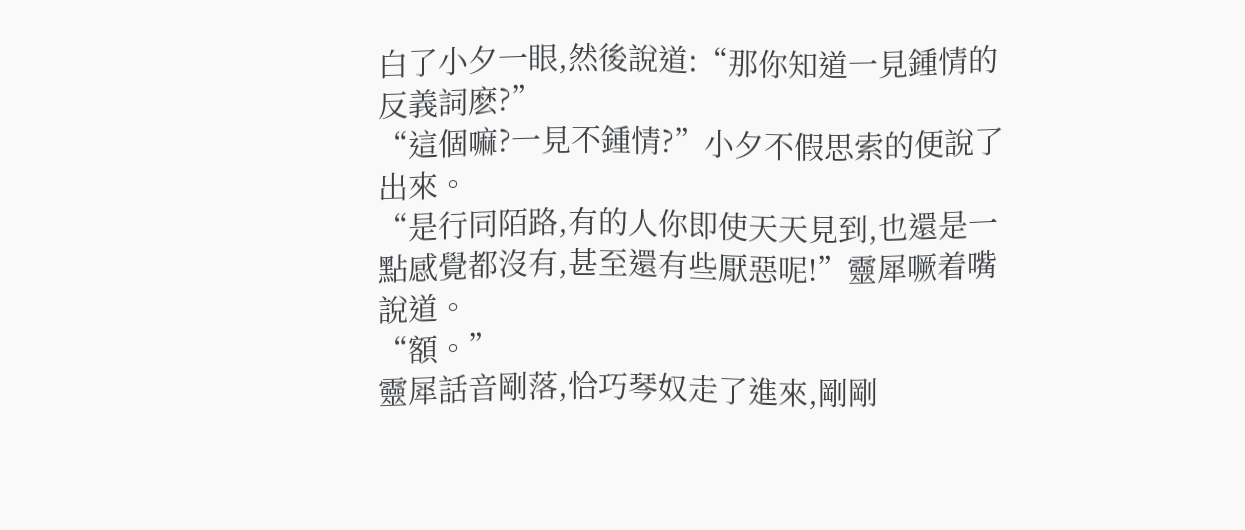白了小夕一眼,然後說道:“那你知道一見鍾情的反義詞麽?”
“這個嘛?一見不鍾情?”小夕不假思索的便說了出來。
“是行同陌路,有的人你即使天天見到,也還是一點感覺都沒有,甚至還有些厭惡呢!”靈犀噘着嘴說道。
“額。”
靈犀話音剛落,恰巧琴奴走了進來,剛剛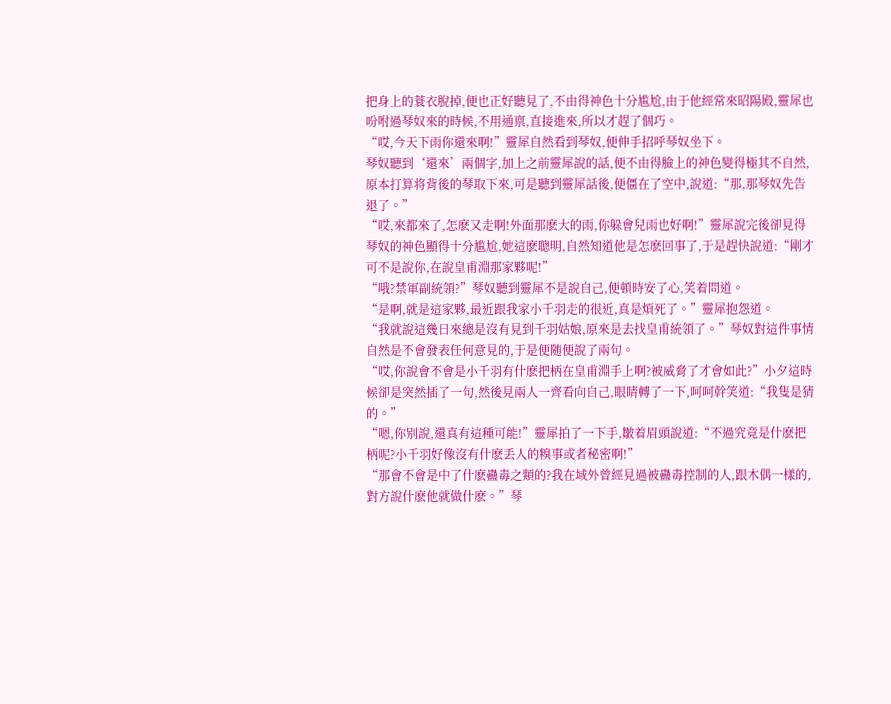把身上的蓑衣脫掉,便也正好聽見了,不由得神色十分尴尬,由于他經常來昭陽殿,靈犀也吩咐過琴奴來的時候,不用通禀,直接進來,所以才趕了個巧。
“哎,今天下雨你還來啊!”靈犀自然看到琴奴,便伸手招呼琴奴坐下。
琴奴聽到‘還來’兩個字,加上之前靈犀說的話,便不由得臉上的神色變得極其不自然,原本打算将背後的琴取下來,可是聽到靈犀話後,便僵在了空中,說道:“那,那琴奴先告退了。”
“哎,來都來了,怎麽又走啊!外面那麽大的雨,你躲會兒雨也好啊!”靈犀說完後卻見得琴奴的神色顯得十分尴尬,她這麽聰明,自然知道他是怎麽回事了,于是趕快說道:“剛才可不是說你,在說皇甫淵那家夥呢!”
“哦?禁軍副統領?”琴奴聽到靈犀不是說自己,便頓時安了心,笑着問道。
“是啊,就是這家夥,最近跟我家小千羽走的很近,真是煩死了。”靈犀抱怨道。
“我就說這幾日來總是沒有見到千羽姑娘,原來是去找皇甫統領了。”琴奴對這件事情自然是不會發表任何意見的,于是便随便說了兩句。
“哎,你說會不會是小千羽有什麽把柄在皇甫淵手上啊?被威脅了才會如此?”小夕這時候卻是突然插了一句,然後見兩人一齊看向自己,眼睛轉了一下,呵呵幹笑道:“我隻是猜的。”
“嗯,你别說,還真有這種可能!”靈犀拍了一下手,皺着眉頭說道:“不過究竟是什麽把柄呢?小千羽好像沒有什麽丢人的糗事或者秘密啊!”
“那會不會是中了什麽蠱毒之類的?我在域外曾經見過被蠱毒控制的人,跟木偶一樣的,對方說什麽他就做什麽。”琴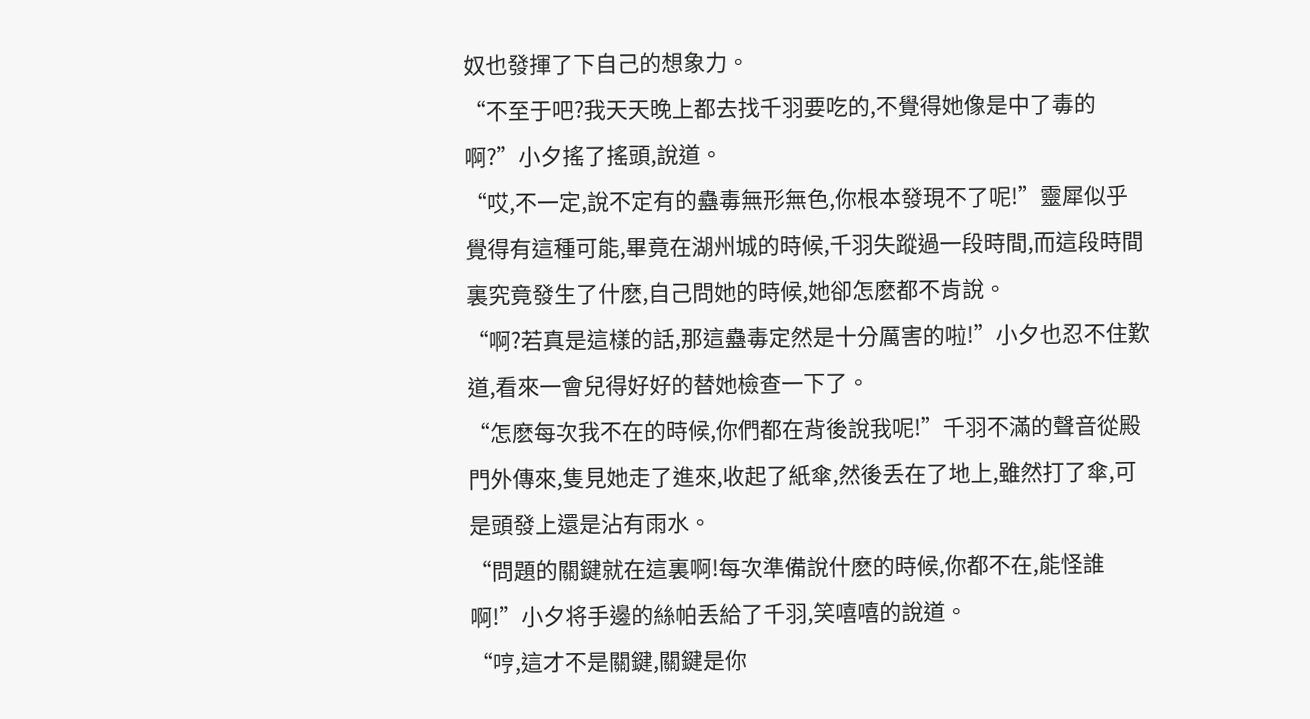奴也發揮了下自己的想象力。
“不至于吧?我天天晚上都去找千羽要吃的,不覺得她像是中了毒的啊?”小夕搖了搖頭,說道。
“哎,不一定,說不定有的蠱毒無形無色,你根本發現不了呢!”靈犀似乎覺得有這種可能,畢竟在湖州城的時候,千羽失蹤過一段時間,而這段時間裏究竟發生了什麽,自己問她的時候,她卻怎麽都不肯說。
“啊?若真是這樣的話,那這蠱毒定然是十分厲害的啦!”小夕也忍不住歎道,看來一會兒得好好的替她檢查一下了。
“怎麽每次我不在的時候,你們都在背後說我呢!”千羽不滿的聲音從殿門外傳來,隻見她走了進來,收起了紙傘,然後丢在了地上,雖然打了傘,可是頭發上還是沾有雨水。
“問題的關鍵就在這裏啊!每次準備說什麽的時候,你都不在,能怪誰啊!”小夕将手邊的絲帕丢給了千羽,笑嘻嘻的說道。
“哼,這才不是關鍵,關鍵是你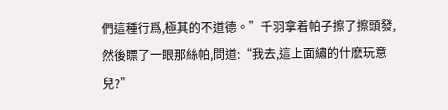們這種行爲,極其的不道德。”千羽拿着帕子擦了擦頭發,然後瞟了一眼那絲帕,問道:“我去,這上面繡的什麽玩意兒?”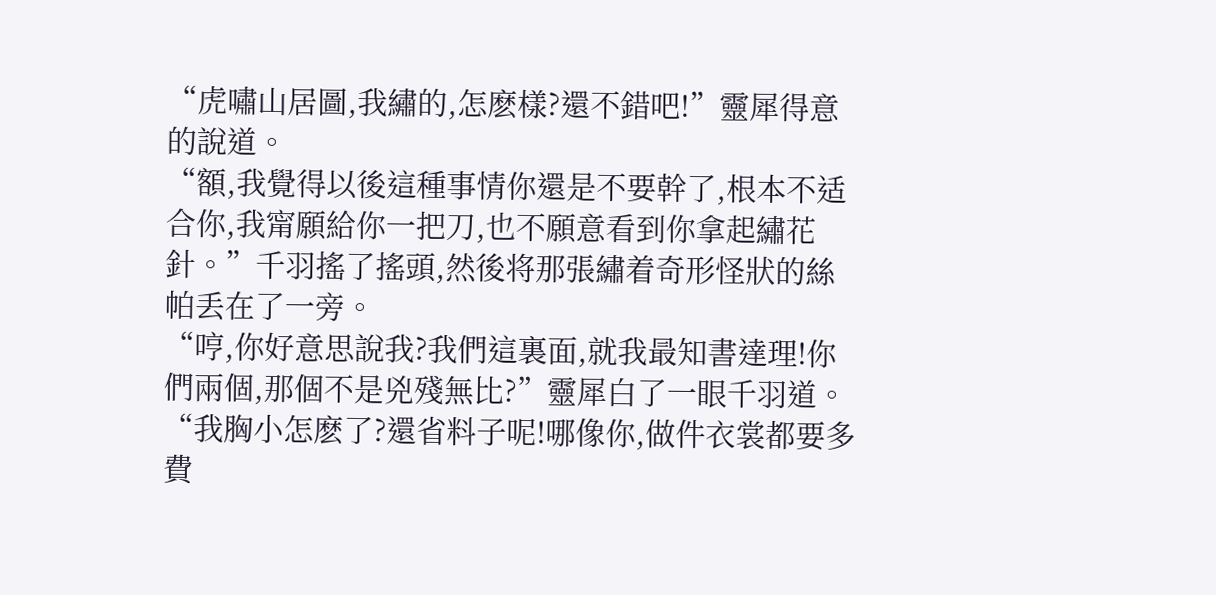“虎嘯山居圖,我繡的,怎麽樣?還不錯吧!”靈犀得意的說道。
“額,我覺得以後這種事情你還是不要幹了,根本不适合你,我甯願給你一把刀,也不願意看到你拿起繡花針。”千羽搖了搖頭,然後将那張繡着奇形怪狀的絲帕丢在了一旁。
“哼,你好意思說我?我們這裏面,就我最知書達理!你們兩個,那個不是兇殘無比?”靈犀白了一眼千羽道。
“我胸小怎麽了?還省料子呢!哪像你,做件衣裳都要多費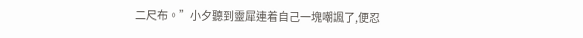二尺布。”小夕聽到靈犀連着自己一塊嘲諷了,便忍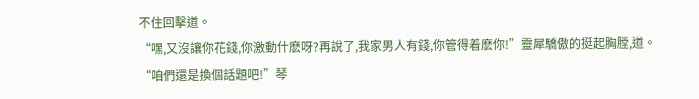不住回擊道。
“嘿,又沒讓你花錢,你激動什麽呀?再說了,我家男人有錢,你管得着麽你!”靈犀驕傲的挺起胸膛,道。
“咱們還是換個話題吧!”琴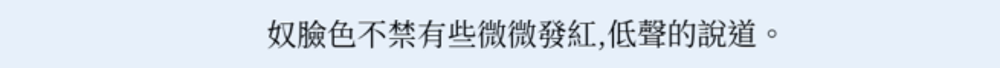奴臉色不禁有些微微發紅,低聲的說道。